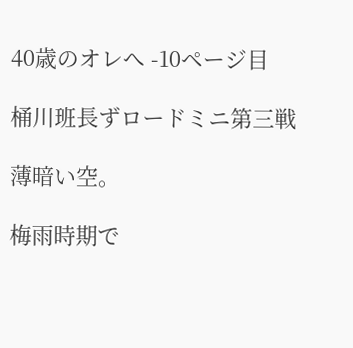40歳のオレへ -10ページ目

桶川班長ずロードミニ第三戦

薄暗い空。

梅雨時期で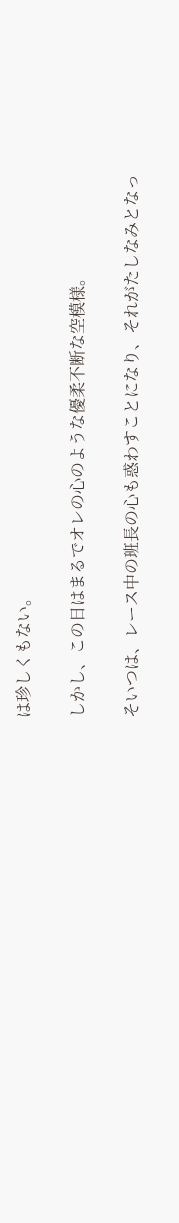は珍しくもない。

しかし、この日はまるでオレの心のような優柔不断な空模様。

そいつは、レース中の班長の心も惑わすことになり、それがたしなみとなっ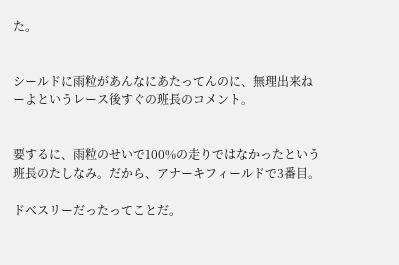た。


シールドに雨粒があんなにあたってんのに、無理出来ねーよというレース後すぐの班長のコメント。


要するに、雨粒のせいで100%の走りではなかったという班長のたしなみ。だから、アナーキフィールドで3番目。

ドベスリーだったってことだ。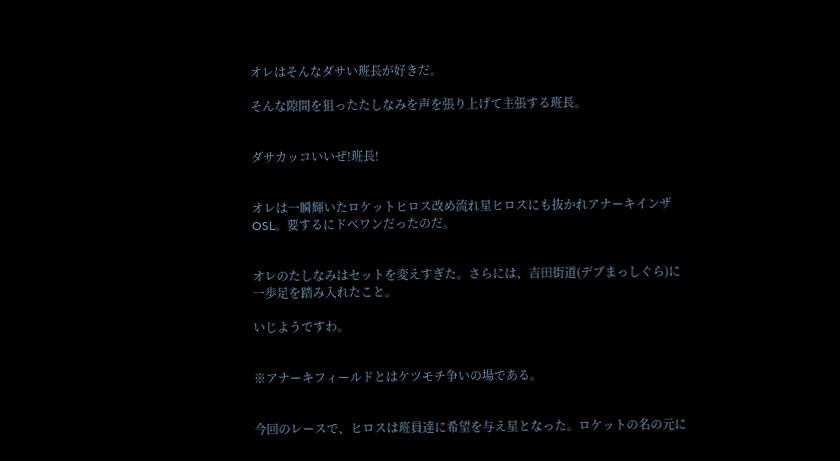オレはそんなダサい班長が好きだ。

そんな隙間を狙ったたしなみを声を張り上げて主張する班長。


ダサカッコいいぜ!班長!


オレは一瞬輝いたロケットヒロス改め流れ星ヒロスにも抜かれアナーキインザOSL。要するにドベワンだったのだ。


オレのたしなみはセットを変えすぎた。さらには、吉田街道(デブまっしぐら)に一歩足を踏み入れたこと。

いじようですわ。


※アナーキフィールドとはケツモチ争いの場である。


今回のレースで、ヒロスは班員達に希望を与え星となった。ロケットの名の元に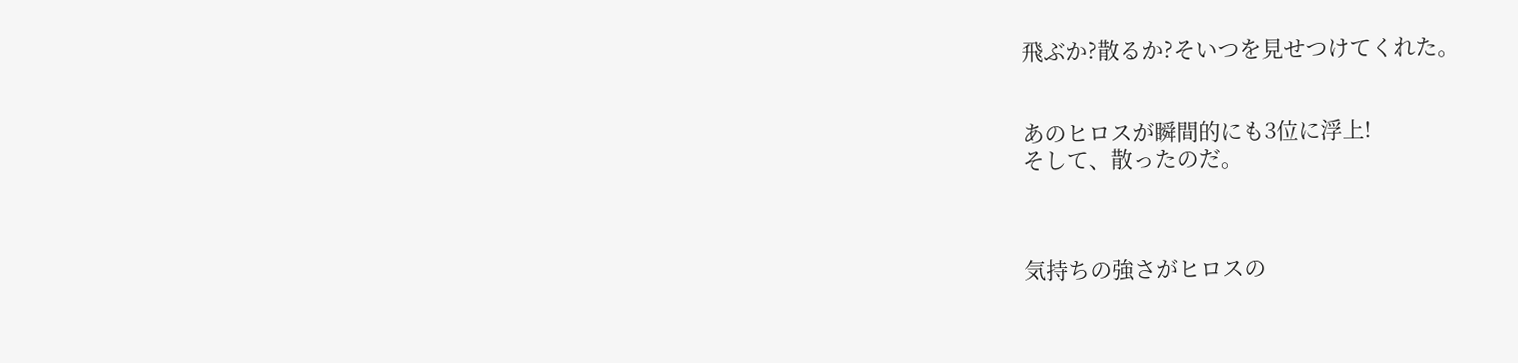飛ぶか?散るか?そいつを見せつけてくれた。


あのヒロスが瞬間的にも3位に浮上!
そして、散ったのだ。



気持ちの強さがヒロスの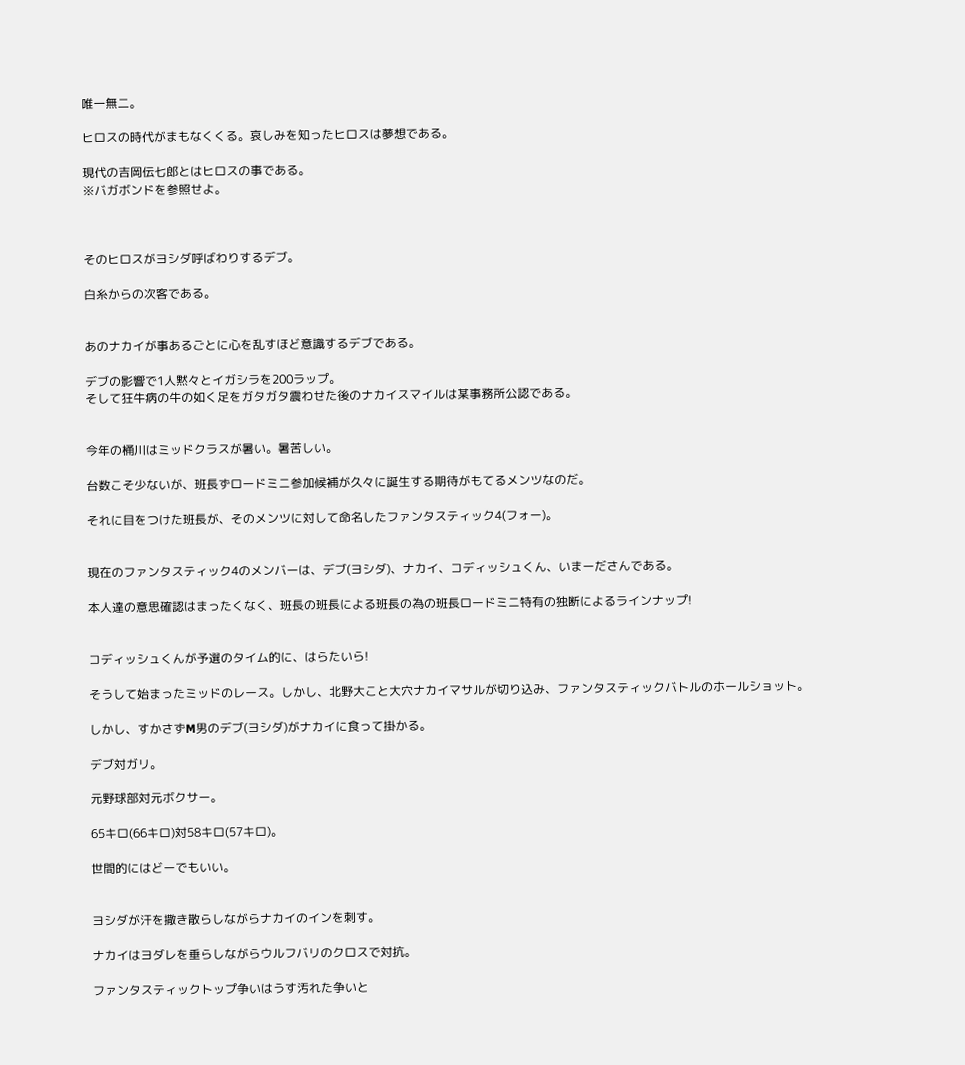唯一無二。

ヒロスの時代がまもなくくる。哀しみを知ったヒロスは夢想である。

現代の吉岡伝七郎とはヒロスの事である。
※バガボンドを参照せよ。



そのヒロスがヨシダ呼ばわりするデブ。

白糸からの次客である。


あのナカイが事あるごとに心を乱すほど意識するデブである。

デブの影響で1人黙々とイガシラを200ラップ。
そして狂牛病の牛の如く足をガタガタ震わせた後のナカイスマイルは某事務所公認である。


今年の桶川はミッドクラスが暑い。暑苦しい。

台数こそ少ないが、班長ずロードミニ参加候補が久々に誕生する期待がもてるメンツなのだ。

それに目をつけた班長が、そのメンツに対して命名したファンタスティック4(フォー)。


現在のファンタスティック4のメンバーは、デブ(ヨシダ)、ナカイ、コディッシュくん、いまーださんである。

本人達の意思確認はまったくなく、班長の班長による班長の為の班長ロードミニ特有の独断によるラインナップ!


コディッシュくんが予選のタイム的に、はらたいら!

そうして始まったミッドのレース。しかし、北野大こと大穴ナカイマサルが切り込み、ファンタスティックバトルのホールショット。

しかし、すかさずM男のデブ(ヨシダ)がナカイに食って掛かる。

デブ対ガリ。

元野球部対元ボクサー。

65キロ(66キロ)対58キロ(57キロ)。

世間的にはどーでもいい。


ヨシダが汗を撒き散らしながらナカイのインを刺す。

ナカイはヨダレを垂らしながらウルフバリのクロスで対抗。

ファンタスティックトップ争いはうす汚れた争いと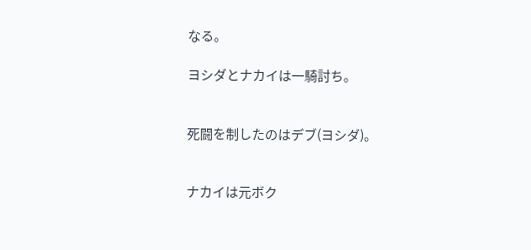なる。

ヨシダとナカイは一騎討ち。


死闘を制したのはデブ(ヨシダ)。


ナカイは元ボク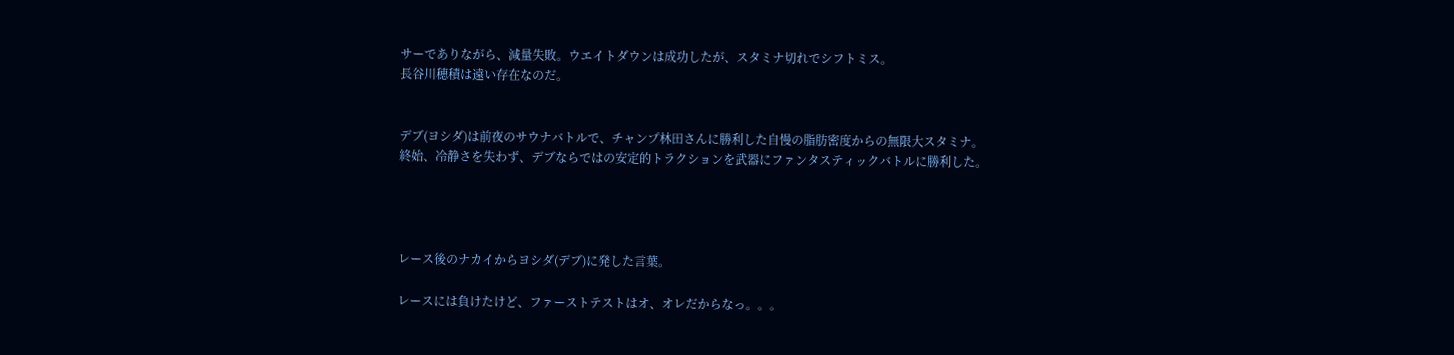サーでありながら、減量失敗。ウエイトダウンは成功したが、スタミナ切れでシフトミス。
長谷川穂積は遠い存在なのだ。


デブ(ヨシダ)は前夜のサウナバトルで、チャンプ林田さんに勝利した自慢の脂肪密度からの無限大スタミナ。
終始、冷静さを失わず、デブならではの安定的トラクションを武器にファンタスティックバトルに勝利した。




レース後のナカイからヨシダ(デブ)に発した言葉。

レースには負けたけど、ファーストテストはオ、オレだからなっ。。。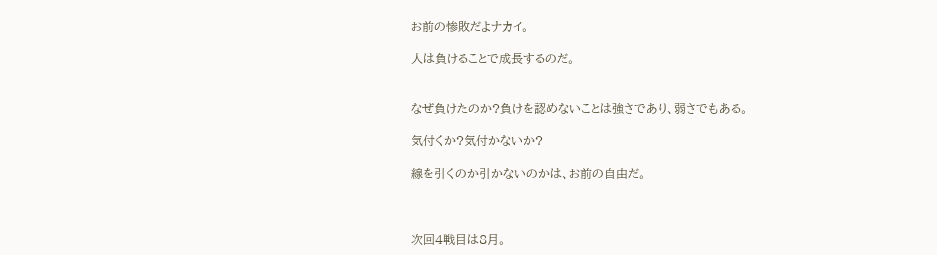お前の惨敗だよナカイ。

人は負けることで成長するのだ。


なぜ負けたのか?負けを認めないことは強さであり、弱さでもある。

気付くか?気付かないか?

線を引くのか引かないのかは、お前の自由だ。



次回4戦目は8月。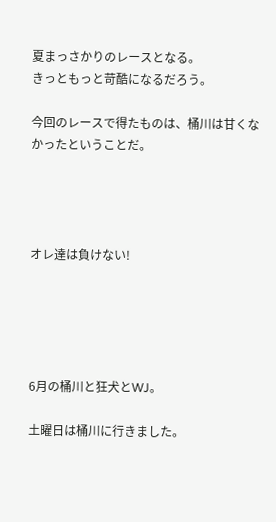夏まっさかりのレースとなる。
きっともっと苛酷になるだろう。

今回のレースで得たものは、桶川は甘くなかったということだ。




オレ達は負けない!





6月の桶川と狂犬とWJ。

土曜日は桶川に行きました。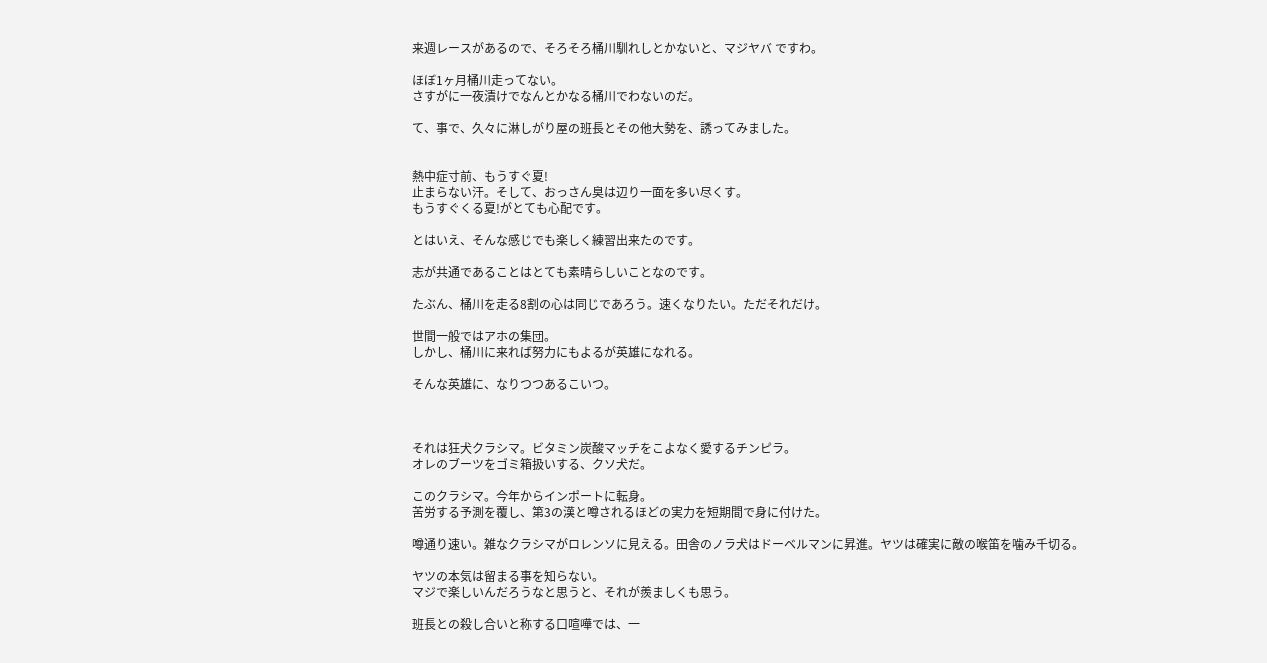来週レースがあるので、そろそろ桶川馴れしとかないと、マジヤバ ですわ。

ほぼ1ヶ月桶川走ってない。
さすがに一夜漬けでなんとかなる桶川でわないのだ。

て、事で、久々に淋しがり屋の班長とその他大勢を、誘ってみました。


熱中症寸前、もうすぐ夏!
止まらない汗。そして、おっさん臭は辺り一面を多い尽くす。
もうすぐくる夏!がとても心配です。

とはいえ、そんな感じでも楽しく練習出来たのです。

志が共通であることはとても素晴らしいことなのです。

たぶん、桶川を走る8割の心は同じであろう。速くなりたい。ただそれだけ。

世間一般ではアホの集団。
しかし、桶川に来れば努力にもよるが英雄になれる。

そんな英雄に、なりつつあるこいつ。



それは狂犬クラシマ。ビタミン炭酸マッチをこよなく愛するチンピラ。
オレのブーツをゴミ箱扱いする、クソ犬だ。

このクラシマ。今年からインポートに転身。
苦労する予測を覆し、第3の漢と噂されるほどの実力を短期間で身に付けた。

噂通り速い。雑なクラシマがロレンソに見える。田舎のノラ犬はドーベルマンに昇進。ヤツは確実に敵の喉笛を噛み千切る。

ヤツの本気は留まる事を知らない。
マジで楽しいんだろうなと思うと、それが羨ましくも思う。

班長との殺し合いと称する口喧嘩では、一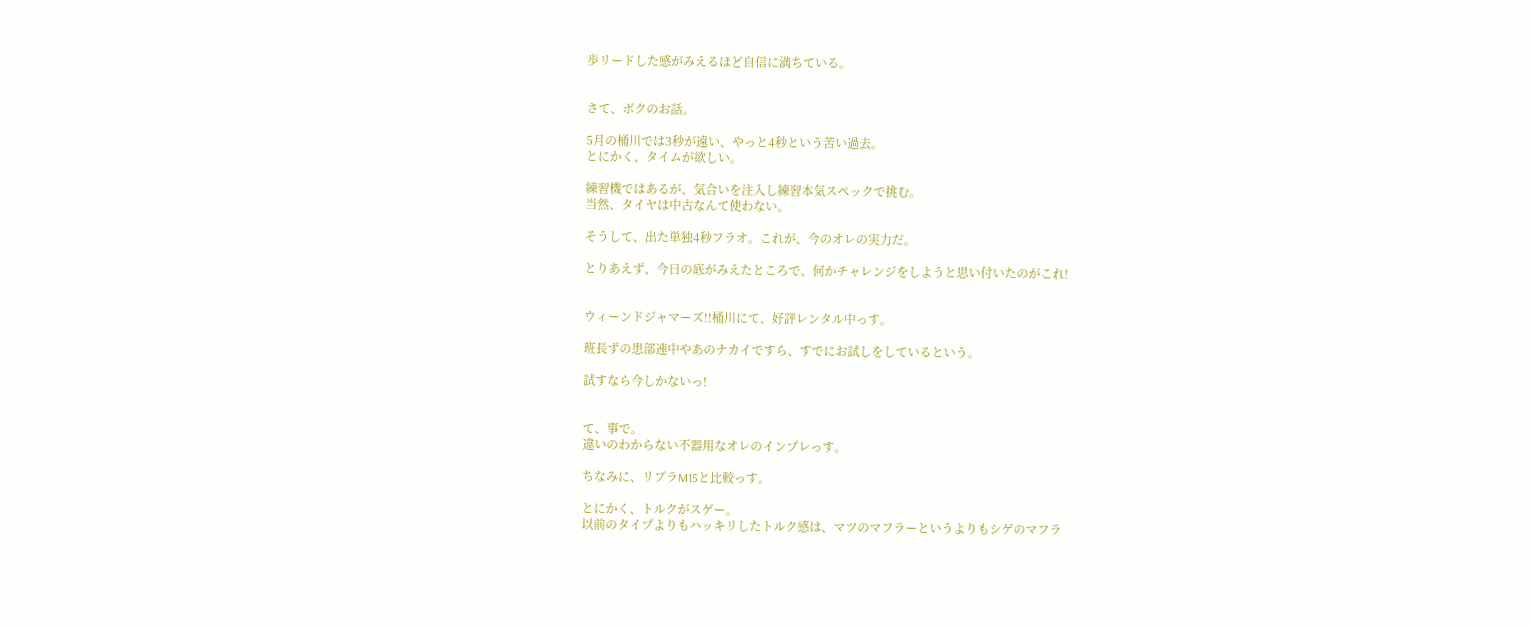歩リードした感がみえるほど自信に満ちている。


さて、ボクのお話。

5月の桶川では3秒が遠い、やっと4秒という苦い過去。
とにかく、タイムが欲しい。

練習機ではあるが、気合いを注入し練習本気スペックで挑む。
当然、タイヤは中古なんて使わない。

そうして、出た単独4秒フラオ。これが、今のオレの実力だ。

とりあえず、今日の底がみえたところで、何かチャレンジをしようと思い付いたのがこれ!


ウィーンドジャマーズ!!桶川にて、好評レンタル中っす。

班長ずの患部連中やあのナカイですら、すでにお試しをしているという。

試すなら今しかないっ!


て、事で。
違いのわからない不器用なオレのインプレっす。

ちなみに、リブラM15と比較っす。

とにかく、トルクがスゲー。
以前のタイプよりもハッキリしたトルク感は、マツのマフラーというよりもシゲのマフラ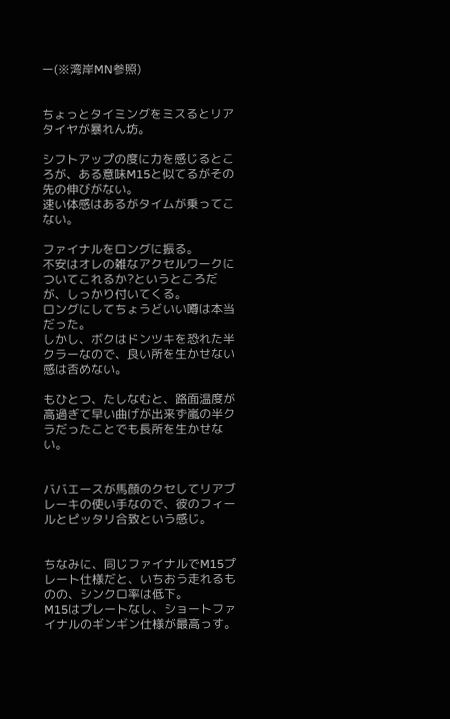ー(※湾岸MN参照)


ちょっとタイミングをミスるとリアタイヤが暴れん坊。

シフトアップの度に力を感じるところが、ある意味M15と似てるがその先の伸びがない。
速い体感はあるがタイムが乗ってこない。

ファイナルをロングに振る。
不安はオレの雑なアクセルワークについてこれるか?というところだが、しっかり付いてくる。
ロングにしてちょうどいい噂は本当だった。
しかし、ボクはドンツキを恐れた半クラーなので、良い所を生かせない感は否めない。

もひとつ、たしなむと、路面温度が高過ぎて早い曲げが出来ず嵐の半クラだったことでも長所を生かせない。


ババエースが馬顔のクセしてリアブレーキの使い手なので、彼のフィールとピッタリ合致という感じ。


ちなみに、同じファイナルでM15プレート仕様だと、いちおう走れるものの、シンクロ率は低下。
M15はプレートなし、ショートファイナルのギンギン仕様が最高っす。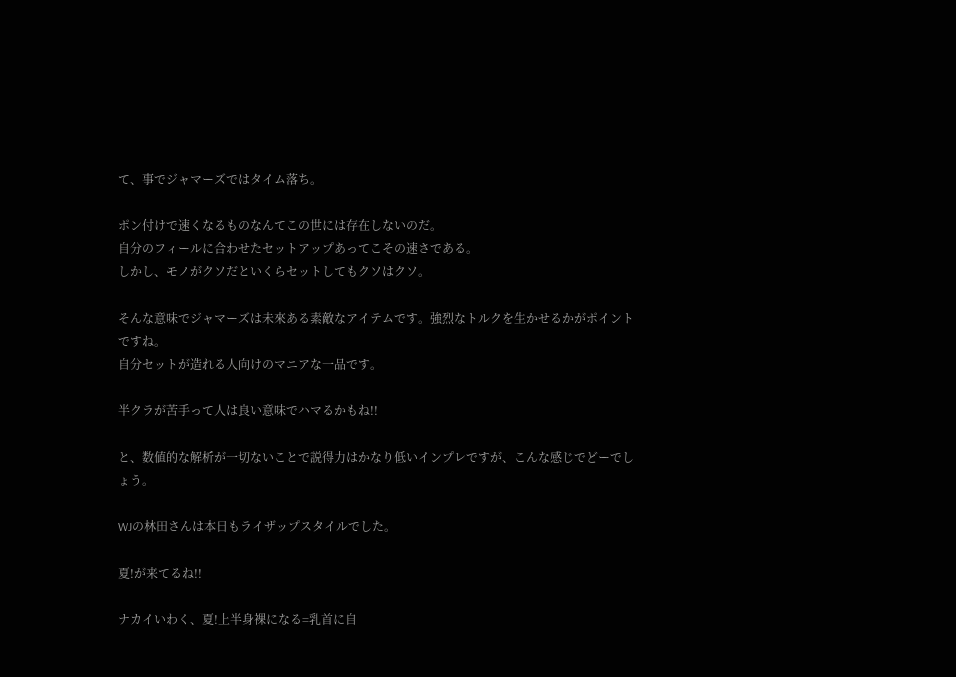て、事でジャマーズではタイム落ち。

ポン付けで速くなるものなんてこの世には存在しないのだ。
自分のフィールに合わせたセットアップあってこその速さである。
しかし、モノがクソだといくらセットしてもクソはクソ。

そんな意味でジャマーズは未來ある素敵なアイテムです。強烈なトルクを生かせるかがポイントですね。
自分セットが造れる人向けのマニアな一品です。

半クラが苦手って人は良い意味でハマるかもね!!

と、数値的な解析が一切ないことで説得力はかなり低いインプレですが、こんな感じでどーでしょう。

WJの林田さんは本日もライザップスタイルでした。

夏!が来てるね!!

ナカイいわく、夏!上半身裸になる=乳首に自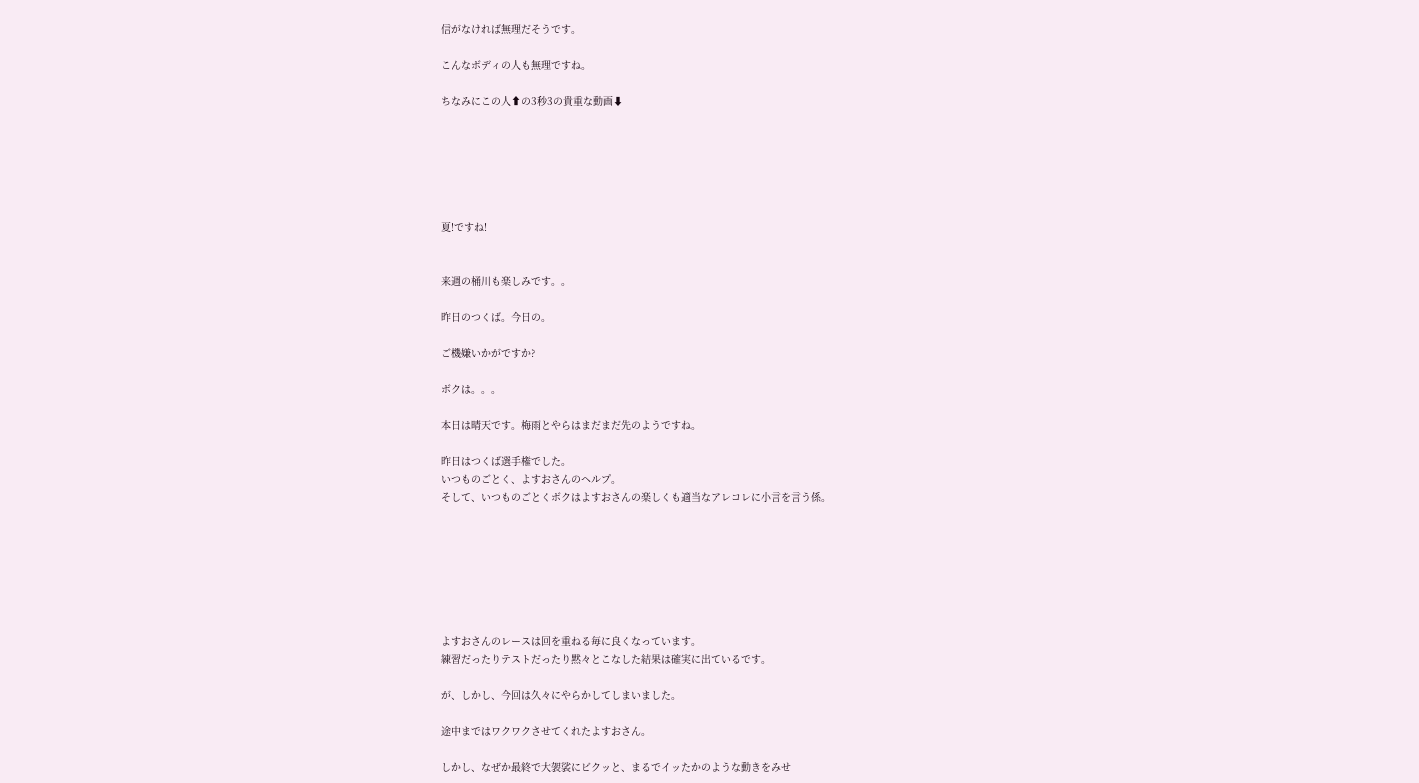信がなければ無理だそうです。

こんなボディの人も無理ですね。

ちなみにこの人⬆の3秒3の貴重な動画⬇






夏!ですね!


来週の桶川も楽しみです。。

昨日のつくば。今日の。

ご機嫌いかがですか?

ボクは。。。

本日は晴天です。梅雨とやらはまだまだ先のようですね。

昨日はつくば選手権でした。
いつものごとく、よすおさんのヘルプ。
そして、いつものごとくボクはよすおさんの楽しくも適当なアレコレに小言を言う係。







よすおさんのレースは回を重ねる毎に良くなっています。
練習だったりテストだったり黙々とこなした結果は確実に出ているです。

が、しかし、今回は久々にやらかしてしまいました。

途中まではワクワクさせてくれたよすおさん。

しかし、なぜか最終で大袈裟にビクッと、まるでイッたかのような動きをみせ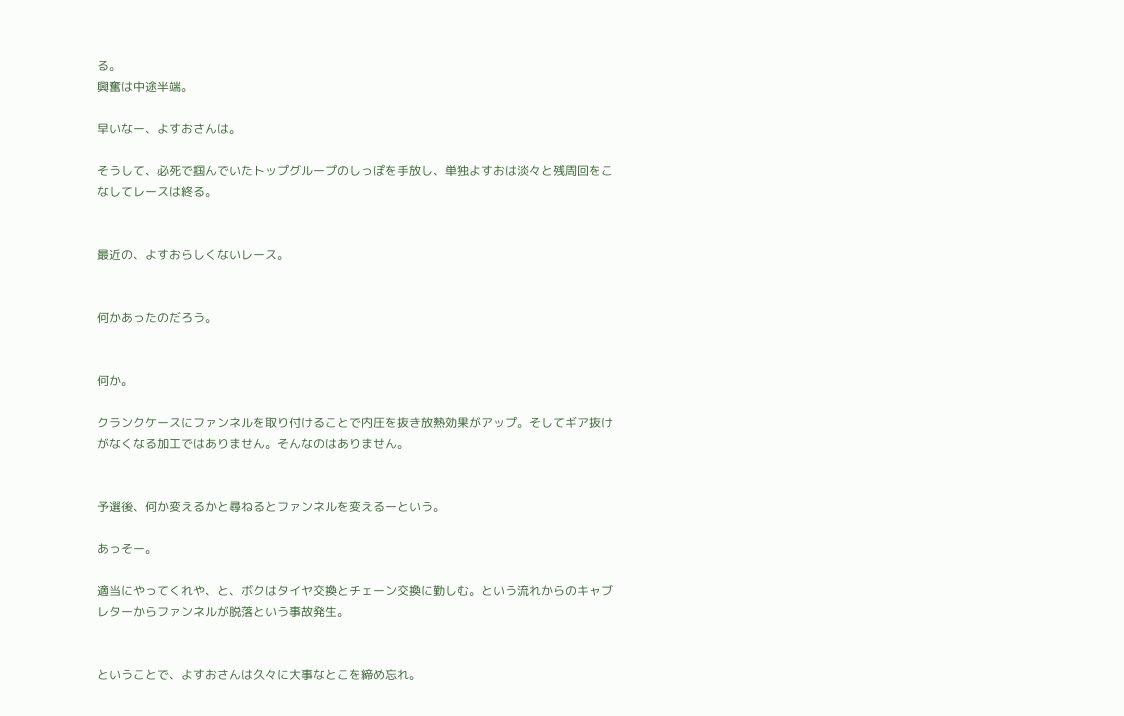る。
興奮は中途半端。

早いなー、よすおさんは。

そうして、必死で掴んでいたトップグループのしっぽを手放し、単独よすおは淡々と残周回をこなしてレースは終る。


最近の、よすおらしくないレース。


何かあったのだろう。


何か。

クランクケースにファンネルを取り付けることで内圧を抜き放熱効果がアップ。そしてギア抜けがなくなる加工ではありません。そんなのはありません。


予選後、何か変えるかと尋ねるとファンネルを変えるーという。

あっそー。

適当にやってくれや、と、ボクはタイヤ交換とチェーン交換に勤しむ。という流れからのキャブレターからファンネルが脱落という事故発生。


ということで、よすおさんは久々に大事なとこを締め忘れ。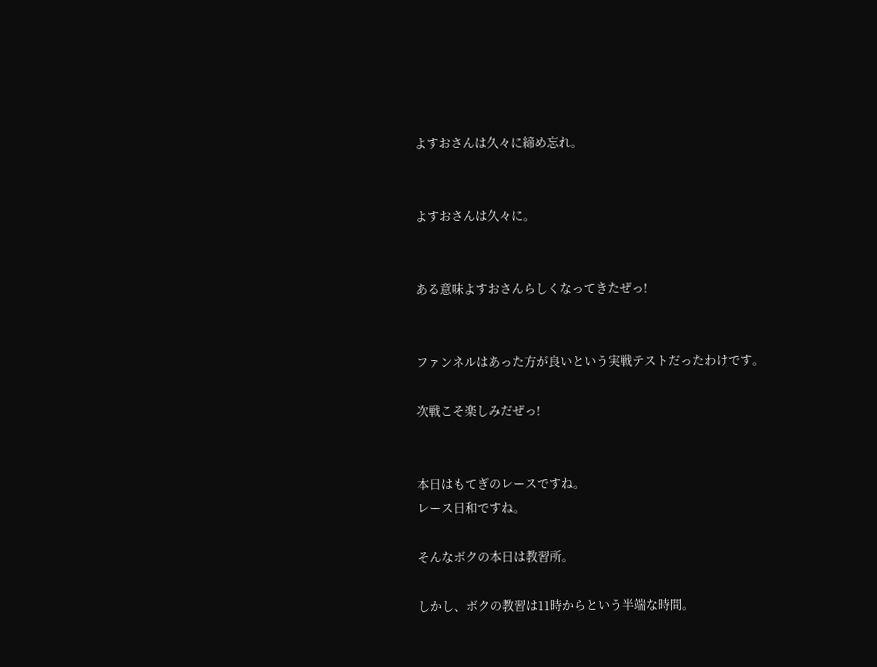よすおさんは久々に締め忘れ。


よすおさんは久々に。


ある意味よすおさんらしくなってきたぜっ!


ファンネルはあった方が良いという実戦テストだったわけです。

次戦こそ楽しみだぜっ!


本日はもてぎのレースですね。
レース日和ですね。

そんなボクの本日は教習所。

しかし、ボクの教習は11時からという半端な時間。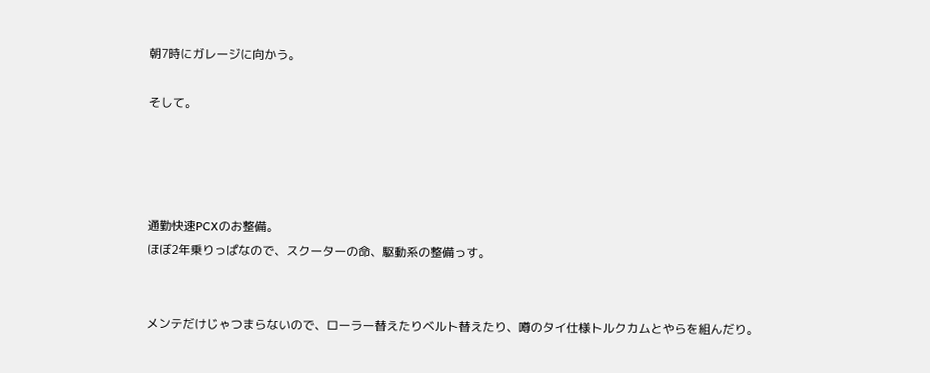朝7時にガレージに向かう。

そして。




通勤快速PCXのお整備。
ほぼ2年乗りっぱなので、スクーターの命、駆動系の整備っす。


メンテだけじゃつまらないので、ローラー替えたりベルト替えたり、噂のタイ仕様トルクカムとやらを組んだり。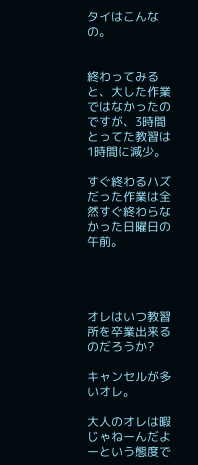タイはこんなの。


終わってみると、大した作業ではなかったのですが、3時間とってた教習は1時間に減少。

すぐ終わるハズだった作業は全然すぐ終わらなかった日曜日の午前。




オレはいつ教習所を卒業出来るのだろうか?

キャンセルが多いオレ。

大人のオレは暇じゃねーんだよーという態度で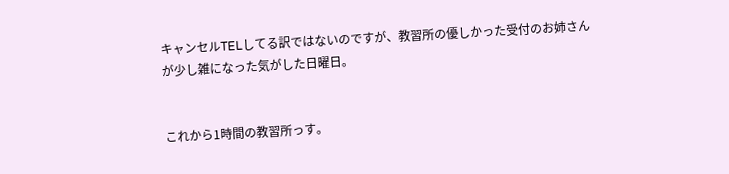キャンセルTELしてる訳ではないのですが、教習所の優しかった受付のお姉さんが少し雑になった気がした日曜日。


これから1時間の教習所っす。